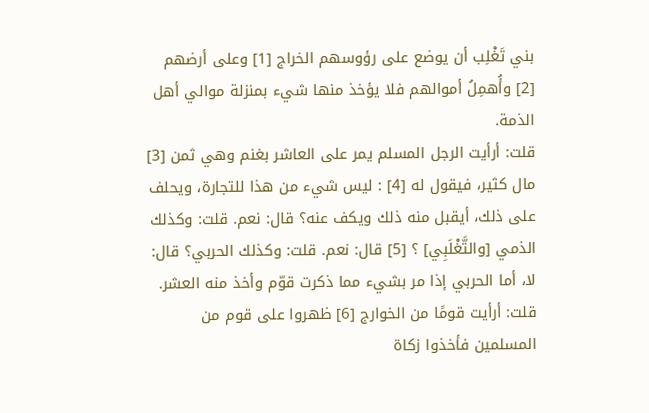بني تَغْلِب أن يوضع على رؤوسهم الخراج [1] وعلى أرضهم [2] وأُهمِلُ أموالهم فلا يؤخذ منها شيء بمنزلة موالي أهل الذمة.
قلت: أرأيت الرجل المسلم يمر على العاشر بغنم وهي ثمن [3] مال كثير، فيقول له [4] : ليس شيء من هذا للتجارة، ويحلف على ذلك، أيقبل منه ذلك ويكف عنه؟ قال: نعم. قلت: وكذلك الذمي [والتَّغْلَبِي] ؟ [5] قال: نعم. قلت: وكذلك الحربي؟ قال: لا، أما الحربي إذا مر بشيء مما ذكرت قوّم وأخذ منه العشر.
قلت: أرأيت قومًا من الخوارج [6] ظهروا على قوم من المسلمين فأخذوا زكاة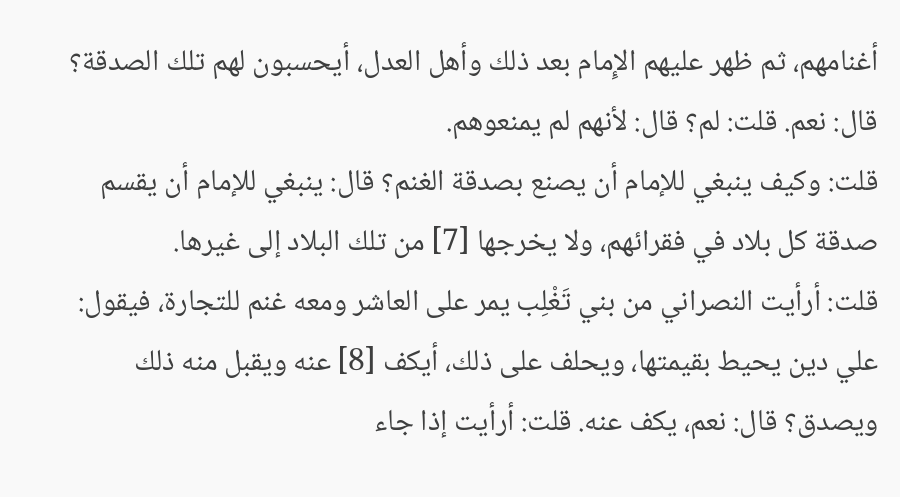أغنامهم، ثم ظهر عليهم الإِمام بعد ذلك وأهل العدل، أيحسبون لهم تلك الصدقة؟ قال: نعم. قلت: لم؟ قال: لأنهم لم يمنعوهم.
قلت: وكيف ينبغي للإمام أن يصنع بصدقة الغنم؟ قال: ينبغي للإمام أن يقسم صدقة كل بلاد في فقرائهم، ولا يخرجها [7] من تلك البلاد إلى غيرها.
قلت: أرأيت النصراني من بني تَغْلِب يمر على العاشر ومعه غنم للتجارة، فيقول: علي دين يحيط بقيمتها، ويحلف على ذلك، أيكف [8] عنه ويقبل منه ذلك ويصدق؟ قال: نعم، يكف عنه. قلت: أرأيت إذا جاء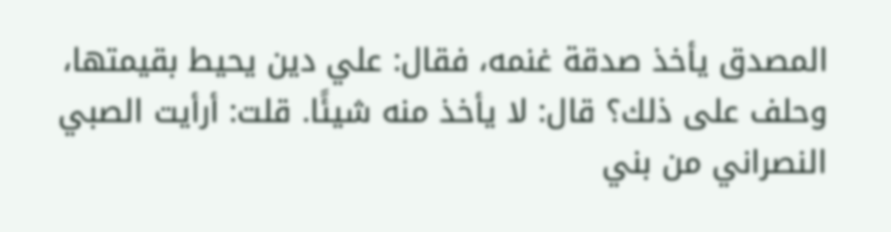المصدق يأخذ صدقة غنمه، فقال: علي دين يحيط بقيمتها، وحلف على ذلك؟ قال: لا يأخذ منه شيئًا. قلت: أرأيت الصبي النصراني من بني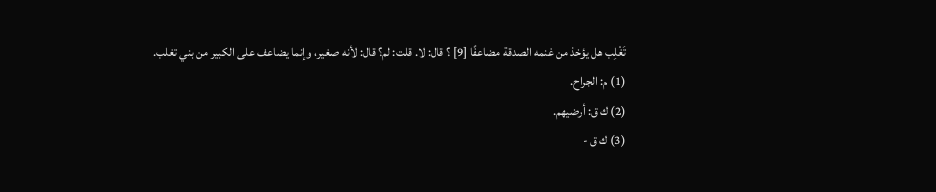تَغْلِب هل يؤخذ من غنمه الصدقة مضاعفًا [9] ؟ قال: لا. قلت: لم؟ قال: لأنه صغير، وإنما يضاعف على الكبير من بني تغلب.
(1) م: الجراح.
(2) ك ق: أرضيهم.
(3) ك ق -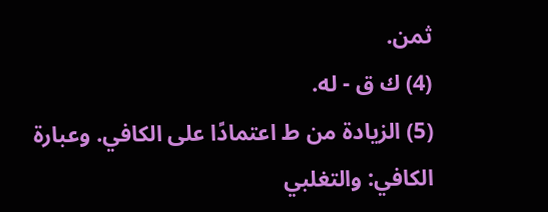ثمن.
(4) ك ق - له.
(5) الزيادة من ط اعتمادًا على الكافي. وعبارة الكافي: والتغلبي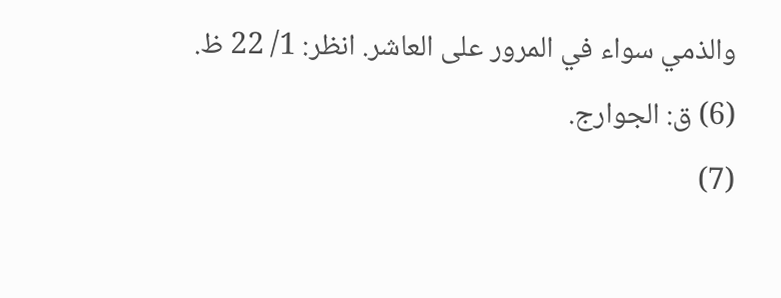والذمي سواء في المرور على العاشر. انظر: 1/ 22 ظ.
(6) ق: الجوارج.
(7)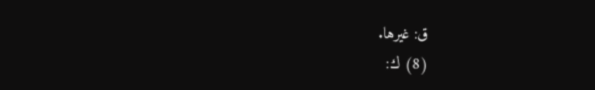ق: غيرها.
(8) ك: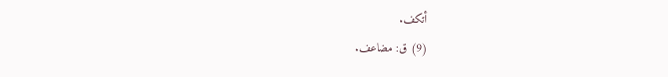أتكف.
(9) ق: مضاعف.